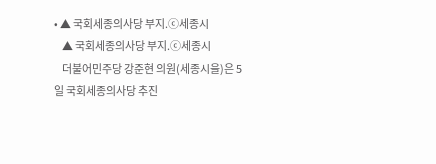• ▲ 국회세종의사당 부지.ⓒ세종시
    ▲ 국회세종의사당 부지.ⓒ세종시
    더불어민주당 강준현 의원(세종시을)은 5일 국회세종의사당 추진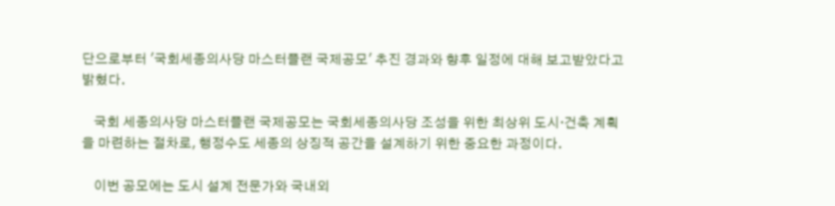단으로부터 '국회세종의사당 마스터플랜 국제공모' 추진 경과와 향후 일정에 대해 보고받았다고 밝혔다.

    국회 세종의사당 마스터플랜 국제공모는 국회세종의사당 조성을 위한 최상위 도시·건축 계획을 마련하는 절차로, 행정수도 세종의 상징적 공간을 설계하기 위한 중요한 과정이다.

    이번 공모에는 도시 설계 전문가와 국내외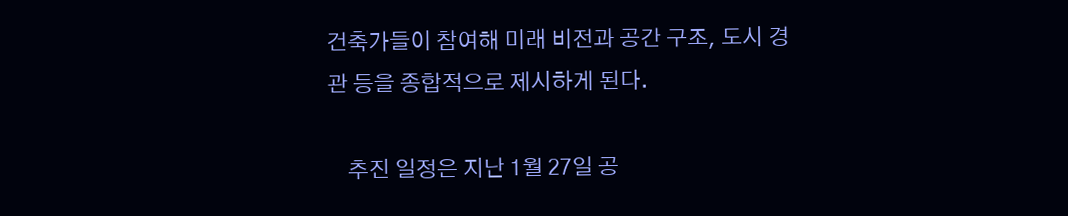건축가들이 참여해 미래 비전과 공간 구조, 도시 경관 등을 종합적으로 제시하게 된다.

    추진 일정은 지난 1월 27일 공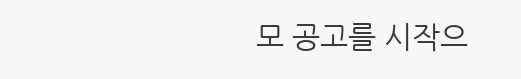모 공고를 시작으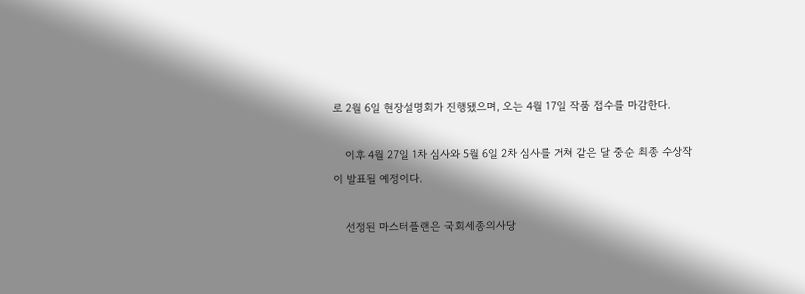로 2월 6일 현장설명회가 진행됐으며, 오는 4월 17일 작품 접수를 마감한다.

    이후 4월 27일 1차 심사와 5월 6일 2차 심사를 거쳐 같은 달 중순 최종 수상작이 발표될 예정이다.

    선정된 마스터플랜은 국회세종의사당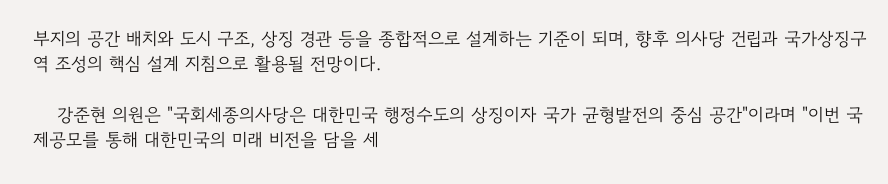부지의 공간 배치와 도시 구조, 상징 경관 등을 종합적으로 설계하는 기준이 되며, 향후 의사당 건립과 국가상징구역 조성의 핵심 설계 지침으로 활용될 전망이다.

    강준현 의원은 "국회세종의사당은 대한민국 행정수도의 상징이자 국가 균형발전의 중심 공간"이라며 "이번 국제공모를 통해 대한민국의 미래 비전을 담을 세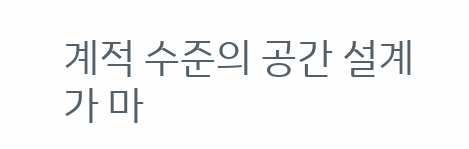계적 수준의 공간 설계가 마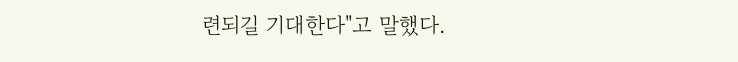련되길 기대한다"고 말했다.